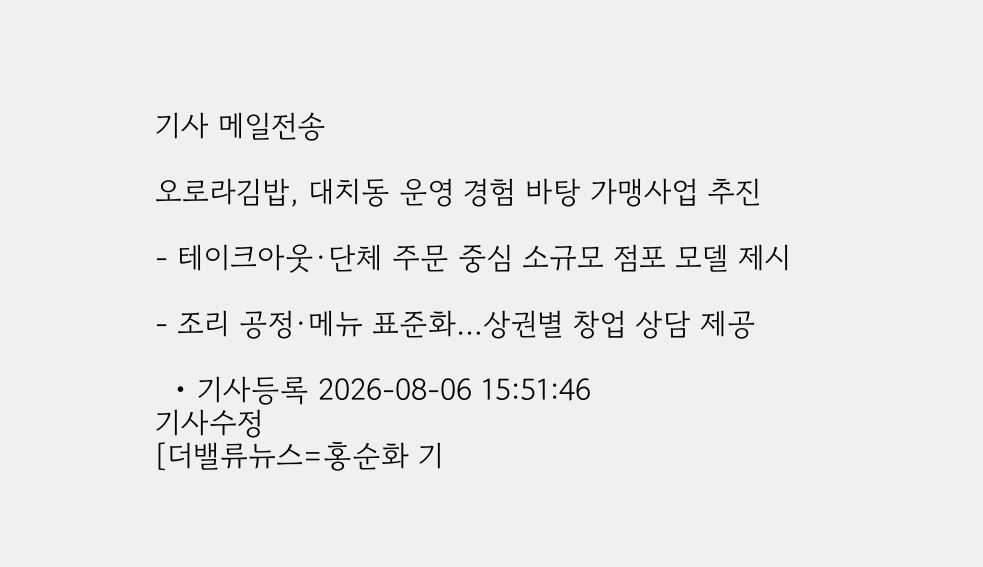기사 메일전송

오로라김밥, 대치동 운영 경험 바탕 가맹사업 추진

- 테이크아웃·단체 주문 중심 소규모 점포 모델 제시

- 조리 공정·메뉴 표준화…상권별 창업 상담 제공

  • 기사등록 2026-08-06 15:51:46
기사수정
[더밸류뉴스=홍순화 기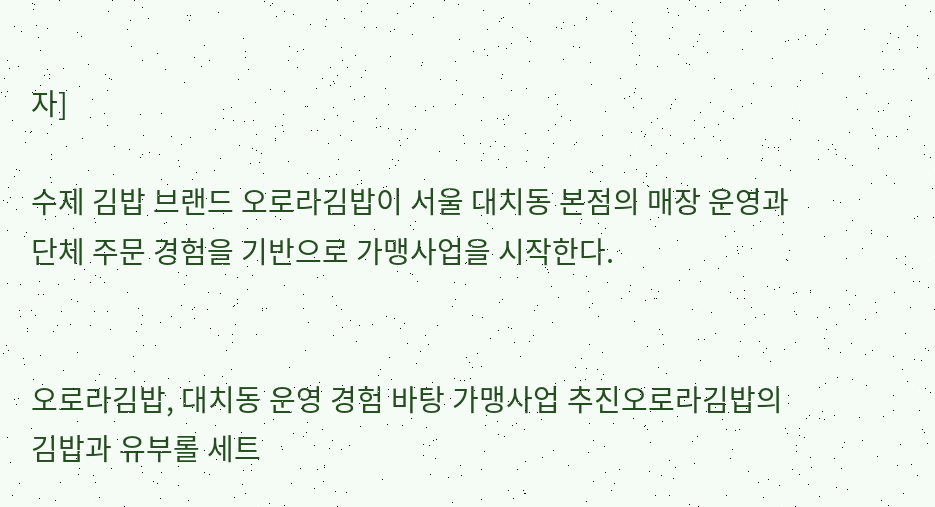자]

수제 김밥 브랜드 오로라김밥이 서울 대치동 본점의 매장 운영과 단체 주문 경험을 기반으로 가맹사업을 시작한다.


오로라김밥, 대치동 운영 경험 바탕 가맹사업 추진오로라김밥의 김밥과 유부롤 세트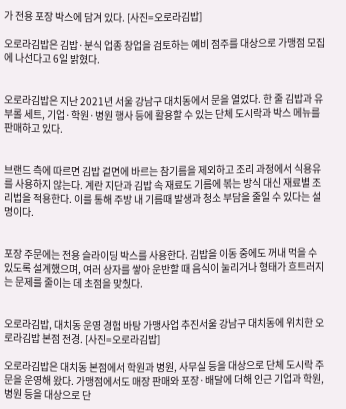가 전용 포장 박스에 담겨 있다. [사진=오로라김밥]

오로라김밥은 김밥·분식 업종 창업을 검토하는 예비 점주를 대상으로 가맹점 모집에 나선다고 6일 밝혔다.


오로라김밥은 지난 2021년 서울 강남구 대치동에서 문을 열었다. 한 줄 김밥과 유부롤 세트, 기업·학원·병원 행사 등에 활용할 수 있는 단체 도시락과 박스 메뉴를 판매하고 있다.


브랜드 측에 따르면 김밥 겉면에 바르는 참기름을 제외하고 조리 과정에서 식용유를 사용하지 않는다. 계란 지단과 김밥 속 재료도 기름에 볶는 방식 대신 재료별 조리법을 적용한다. 이를 통해 주방 내 기름때 발생과 청소 부담을 줄일 수 있다는 설명이다.


포장 주문에는 전용 슬라이딩 박스를 사용한다. 김밥을 이동 중에도 꺼내 먹을 수 있도록 설계했으며, 여러 상자를 쌓아 운반할 때 음식이 눌리거나 형태가 흐트러지는 문제를 줄이는 데 초점을 맞췄다.


오로라김밥, 대치동 운영 경험 바탕 가맹사업 추진서울 강남구 대치동에 위치한 오로라김밥 본점 전경. [사진=오로라김밥]

오로라김밥은 대치동 본점에서 학원과 병원, 사무실 등을 대상으로 단체 도시락 주문을 운영해 왔다. 가맹점에서도 매장 판매와 포장·배달에 더해 인근 기업과 학원, 병원 등을 대상으로 단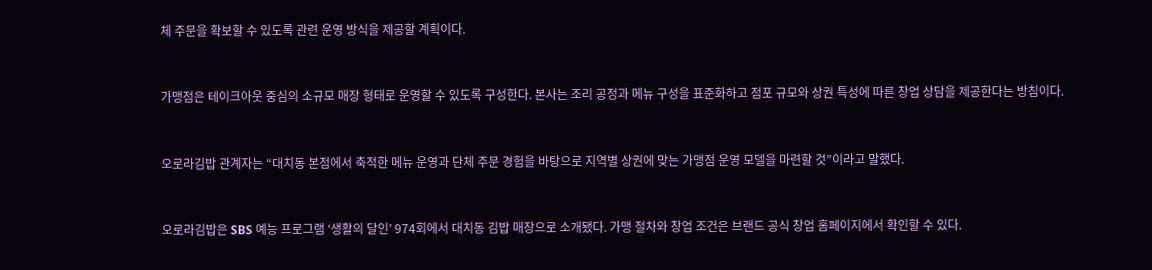체 주문을 확보할 수 있도록 관련 운영 방식을 제공할 계획이다.


가맹점은 테이크아웃 중심의 소규모 매장 형태로 운영할 수 있도록 구성한다. 본사는 조리 공정과 메뉴 구성을 표준화하고 점포 규모와 상권 특성에 따른 창업 상담을 제공한다는 방침이다.


오로라김밥 관계자는 “대치동 본점에서 축적한 메뉴 운영과 단체 주문 경험을 바탕으로 지역별 상권에 맞는 가맹점 운영 모델을 마련할 것”이라고 말했다.


오로라김밥은 SBS 예능 프로그램 ‘생활의 달인’ 974회에서 대치동 김밥 매장으로 소개됐다. 가맹 절차와 창업 조건은 브랜드 공식 창업 홈페이지에서 확인할 수 있다.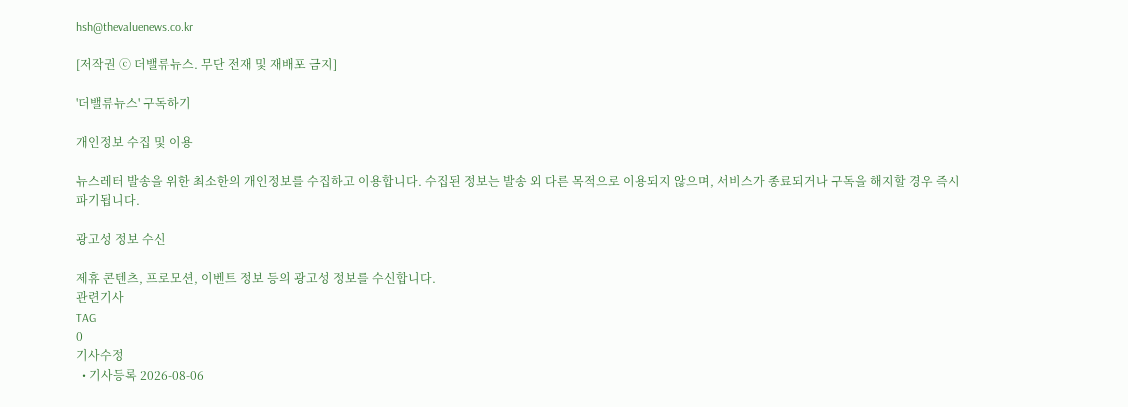hsh@thevaluenews.co.kr

[저작권 ⓒ 더밸류뉴스. 무단 전재 및 재배포 금지]

'더밸류뉴스' 구독하기

개인정보 수집 및 이용

뉴스레터 발송을 위한 최소한의 개인정보를 수집하고 이용합니다. 수집된 정보는 발송 외 다른 목적으로 이용되지 않으며, 서비스가 종료되거나 구독을 해지할 경우 즉시 파기됩니다.

광고성 정보 수신

제휴 콘텐츠, 프로모션, 이벤트 정보 등의 광고성 정보를 수신합니다.
관련기사
TAG
0
기사수정
  • 기사등록 2026-08-06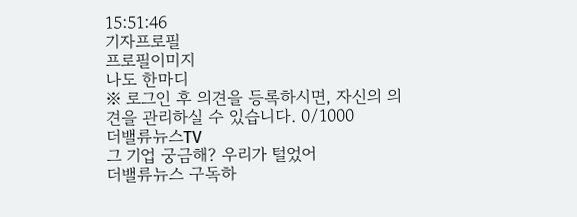15:51:46
기자프로필
프로필이미지
나도 한마디
※ 로그인 후 의견을 등록하시면, 자신의 의견을 관리하실 수 있습니다. 0/1000
더밸류뉴스TV
그 기업 궁금해? 우리가 털었어
더밸류뉴스 구독하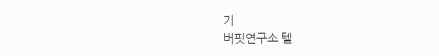기
버핏연구소 텔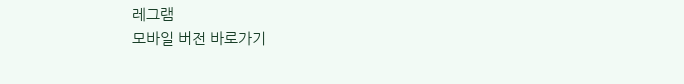레그램
모바일 버전 바로가기